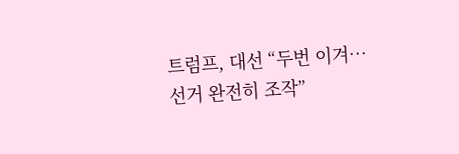트럼프, 대선 “두번 이겨…선거 완전히 조작”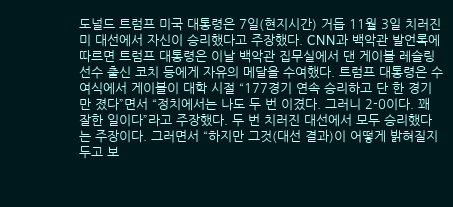도널드 트럼프 미국 대통령은 7일(현지시간) 거듭 11월 3일 치러진 미 대선에서 자신이 승리했다고 주장했다. CNN과 백악관 발언록에 따르면 트럼프 대통령은 이날 백악관 집무실에서 댄 게이블 레슬링 선수 출신 코치 등에게 자유의 메달을 수여했다. 트럼프 대통령은 수여식에서 게이블이 대학 시절 “177경기 연속 승리하고 단 한 경기만 졌다”면서 “정치에서는 나도 두 번 이겼다. 그러니 2-0이다. 꽤 잘한 일이다”라고 주장했다. 두 번 치러진 대선에서 모두 승리했다는 주장이다. 그러면서 “하지만 그것(대선 결과)이 어떻게 밝혀질지 두고 보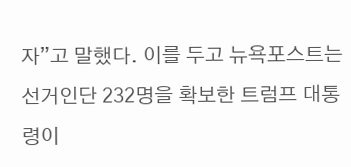자”고 말했다. 이를 두고 뉴욕포스트는 선거인단 232명을 확보한 트럼프 대통령이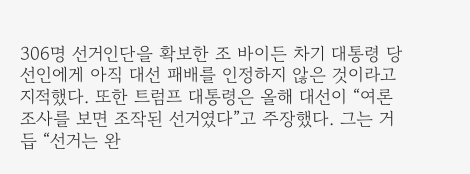306명 선거인단을 확보한 조 바이든 차기 대통령 당선인에게 아직 대선 패배를 인정하지 않은 것이라고 지적했다. 또한 트럼프 대통령은 올해 대선이 “여론조사를 보면 조작된 선거였다”고 주장했다. 그는 거듭 “선거는 완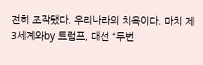전히 조작됐다. 우리나라의 치욕이다. 마치 제 3세계와by 트럼프, 대선 “두번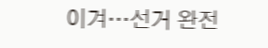이겨…선거 완전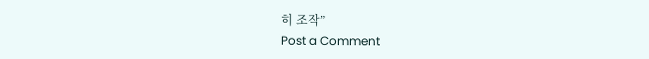히 조작”
Post a Comment